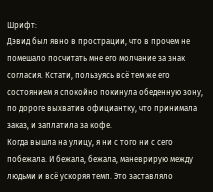Шрифт:
Дэвид был явно в прострации, что в прочем не помешало посчитать мне его молчание за знак согласия. Кстати, пользуясь всё тем же его состоянием я спокойно покинула обеденную зону, по дороге выхватив официантку, что принимала заказ, и заплатила за кофе.
Когда вышла на улицу, я ни с того ни с сего побежала. И бежала, бежала, маневрирую между людьми и всё ускоряя темп. Это заставляло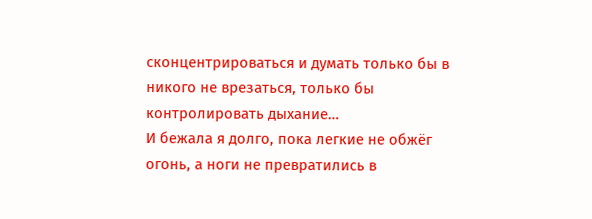сконцентрироваться и думать только бы в никого не врезаться, только бы контролировать дыхание…
И бежала я долго, пока легкие не обжёг огонь, а ноги не превратились в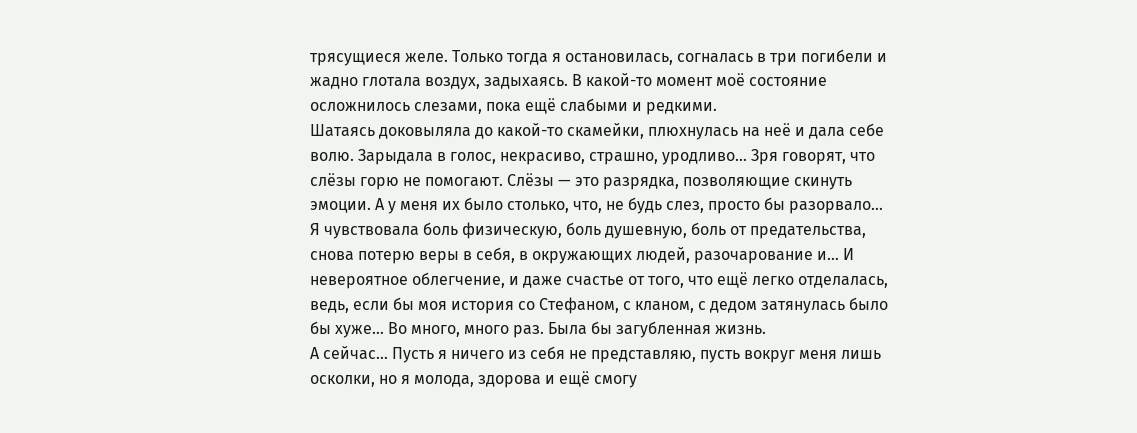трясущиеся желе. Только тогда я остановилась, согналась в три погибели и жадно глотала воздух, задыхаясь. В какой-то момент моё состояние осложнилось слезами, пока ещё слабыми и редкими.
Шатаясь доковыляла до какой-то скамейки, плюхнулась на неё и дала себе волю. Зарыдала в голос, некрасиво, страшно, уродливо… Зря говорят, что слёзы горю не помогают. Слёзы — это разрядка, позволяющие скинуть эмоции. А у меня их было столько, что, не будь слез, просто бы разорвало…
Я чувствовала боль физическую, боль душевную, боль от предательства, снова потерю веры в себя, в окружающих людей, разочарование и… И невероятное облегчение, и даже счастье от того, что ещё легко отделалась, ведь, если бы моя история со Стефаном, с кланом, с дедом затянулась было бы хуже… Во много, много раз. Была бы загубленная жизнь.
А сейчас… Пусть я ничего из себя не представляю, пусть вокруг меня лишь осколки, но я молода, здорова и ещё смогу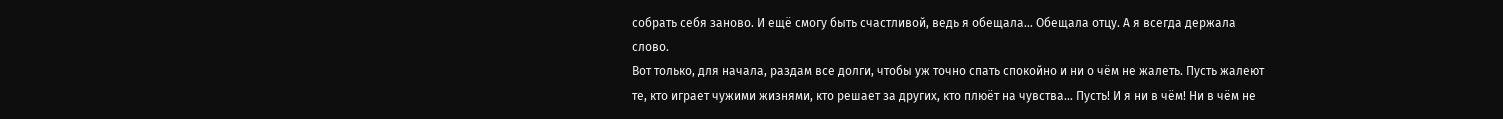собрать себя заново. И ещё смогу быть счастливой, ведь я обещала… Обещала отцу. А я всегда держала слово.
Вот только, для начала, раздам все долги, чтобы уж точно спать спокойно и ни о чём не жалеть. Пусть жалеют те, кто играет чужими жизнями, кто решает за других, кто плюёт на чувства… Пусть! И я ни в чём! Ни в чём не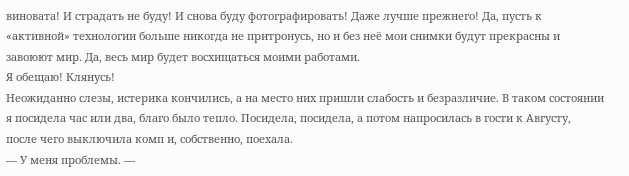виновата! И страдать не буду! И снова буду фотографировать! Даже лучше прежнего! Да, пусть к «активной» технологии больше никогда не притронусь, но и без неё мои снимки будут прекрасны и завоюют мир. Да, весь мир будет восхищаться моими работами.
Я обещаю! Клянусь!
Неожиданно слезы, истерика кончились, а на место них пришли слабость и безразличие. В таком состоянии я посидела час или два, благо было тепло. Посидела, посидела, а потом напросилась в гости к Августу, после чего выключила комп и, собственно, поехала.
— У меня проблемы. —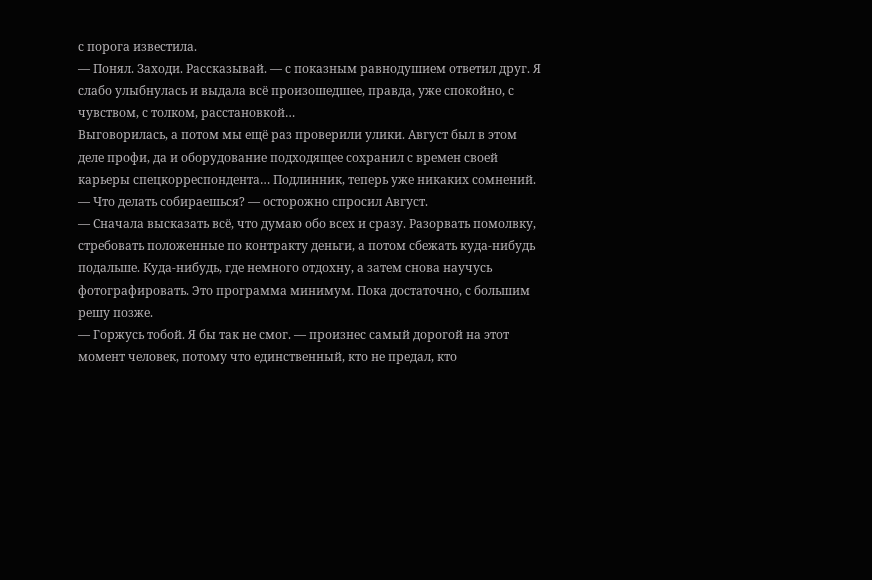с порога известила.
— Понял. Заходи. Рассказывай. — с показным равнодушием ответил друг. Я слабо улыбнулась и выдала всё произошедшее, правда, уже спокойно, с чувством, с толком, расстановкой…
Выговорилась, а потом мы ещё раз проверили улики. Август был в этом деле профи, да и оборудование подходящее сохранил с времен своей карьеры спецкорреспондента… Подлинник, теперь уже никаких сомнений.
— Что делать собираешься? — осторожно спросил Август.
— Сначала высказать всё, что думаю обо всех и сразу. Разорвать помолвку, стребовать положенные по контракту деньги, а потом сбежать куда-нибудь подальше. Куда-нибудь, где немного отдохну, а затем снова научусь фотографировать. Это программа минимум. Пока достаточно, с большим решу позже.
— Горжусь тобой. Я бы так не смог. — произнес самый дорогой на этот момент человек, потому что единственный, кто не предал, кто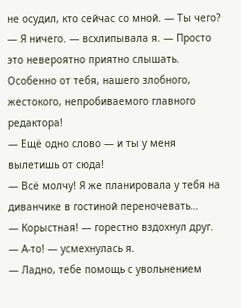не осудил, кто сейчас со мной. — Ты чего?
— Я ничего. — всхлипывала я. — Просто это невероятно приятно слышать. Особенно от тебя, нашего злобного, жестокого, непробиваемого главного редактора!
— Ещё одно слово — и ты у меня вылетишь от сюда!
— Всё молчу! Я же планировала у тебя на диванчике в гостиной переночевать…
— Корыстная! — горестно вздохнул друг.
— А-то! — усмехнулась я.
— Ладно, тебе помощь с увольнением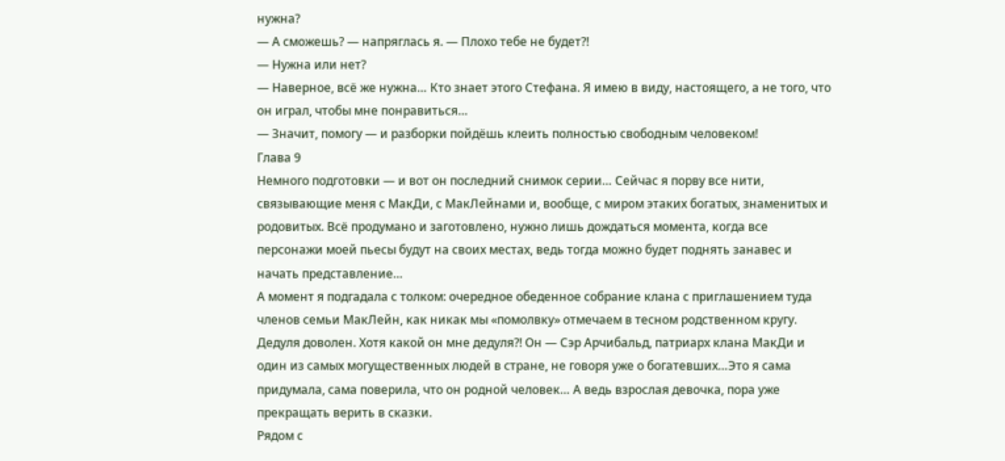нужна?
— А сможешь? — напряглась я. — Плохо тебе не будет?!
— Нужна или нет?
— Наверное, всё же нужна… Кто знает этого Стефана. Я имею в виду, настоящего, а не того, что он играл, чтобы мне понравиться…
— Значит, помогу — и разборки пойдёшь клеить полностью свободным человеком!
Глава 9
Немного подготовки — и вот он последний снимок серии… Сейчас я порву все нити, связывающие меня с МакДи, с МакЛейнами и, вообще, с миром этаких богатых, знаменитых и родовитых. Всё продумано и заготовлено, нужно лишь дождаться момента, когда все персонажи моей пьесы будут на своих местах, ведь тогда можно будет поднять занавес и начать представление…
А момент я подгадала с толком: очередное обеденное собрание клана с приглашением туда членов семьи МакЛейн, как никак мы «помолвку» отмечаем в тесном родственном кругу.
Дедуля доволен. Хотя какой он мне дедуля?! Он — Сэр Арчибальд, патриарх клана МакДи и один из самых могущественных людей в стране, не говоря уже о богатевших…Это я сама придумала, сама поверила, что он родной человек… А ведь взрослая девочка, пора уже прекращать верить в сказки.
Рядом с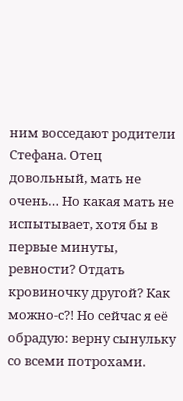ним восседают родители Стефана. Отец довольный, мать не очень… Но какая мать не испытывает, хотя бы в первые минуты, ревности? Отдать кровиночку другой? Как можно-с?! Но сейчас я её обрадую: верну сынульку со всеми потрохами.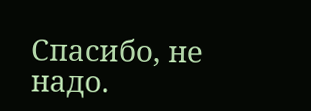Спасибо, не надо.